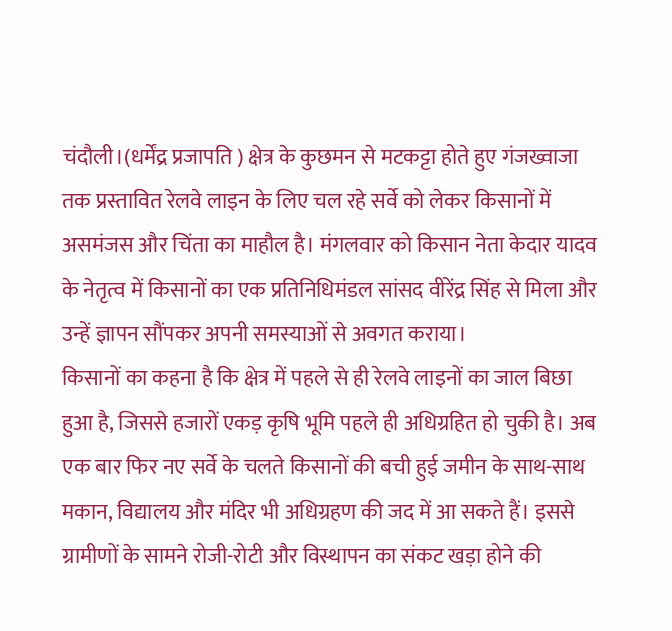चंदौली।(धर्मेंद्र प्रजापति ) क्षेत्र के कुछमन से मटकट्टा होते हुए गंजख्वाजा तक प्रस्तावित रेलवे लाइन के लिए चल रहे सर्वे को लेकर किसानों में असमंजस और चिंता का माहौल है। मंगलवार को किसान नेता केदार यादव के नेतृत्व में किसानों का एक प्रतिनिधिमंडल सांसद वीरेंद्र सिंह से मिला और उन्हें ज्ञापन सौंपकर अपनी समस्याओं से अवगत कराया।
किसानों का कहना है कि क्षेत्र में पहले से ही रेलवे लाइनों का जाल बिछा हुआ है, जिससे हजारों एकड़ कृषि भूमि पहले ही अधिग्रहित हो चुकी है। अब एक बार फिर नए सर्वे के चलते किसानों की बची हुई जमीन के साथ-साथ मकान, विद्यालय और मंदिर भी अधिग्रहण की जद में आ सकते हैं। इससे ग्रामीणों के सामने रोजी-रोटी और विस्थापन का संकट खड़ा होने की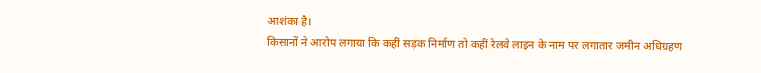आशंका है।
किसानों ने आरोप लगाया कि कहीं सड़क निर्माण तो कहीं रेलवे लाइन के नाम पर लगातार जमीन अधिग्रहण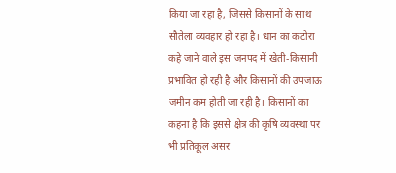किया जा रहा है, जिससे किसानों के साथ सौतेला व्यवहार हो रहा है। धान का कटोरा कहे जाने वाले इस जनपद में खेती-किसानी प्रभावित हो रही है और किसानों की उपजाऊ जमीन कम होती जा रही है। किसानों का कहना है कि इससे क्षेत्र की कृषि व्यवस्था पर भी प्रतिकूल असर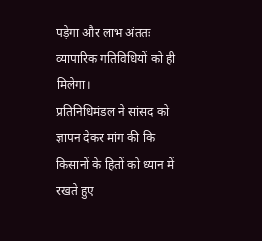पड़ेगा और लाभ अंततः व्यापारिक गतिविधियों को ही मिलेगा।
प्रतिनिधिमंडल ने सांसद को ज्ञापन देकर मांग की कि किसानों के हितों को ध्यान में रखते हुए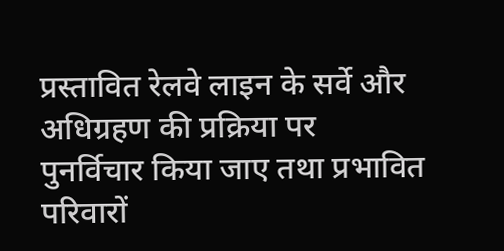प्रस्तावित रेलवे लाइन के सर्वे और अधिग्रहण की प्रक्रिया पर पुनर्विचार किया जाए तथा प्रभावित परिवारों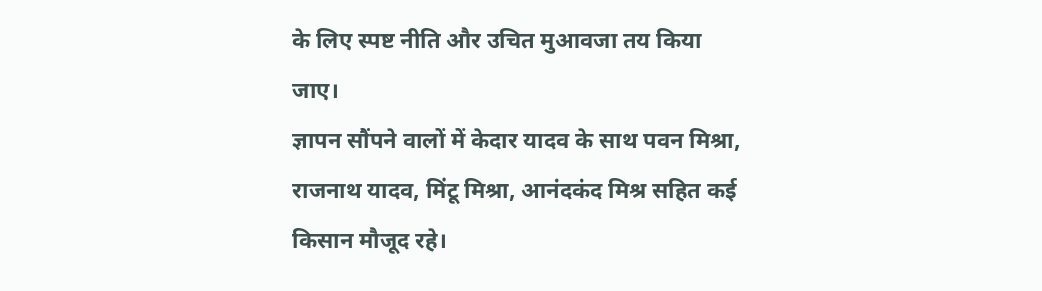के लिए स्पष्ट नीति और उचित मुआवजा तय किया जाए।
ज्ञापन सौंपने वालों में केदार यादव के साथ पवन मिश्रा, राजनाथ यादव, मिंटू मिश्रा, आनंदकंद मिश्र सहित कई किसान मौजूद रहे।